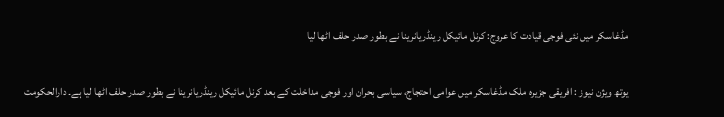مڈغاسکر میں نئی فوجی قیادت کا عروج: کرنل مائیکل رینڈریانرینا نے بطور صدر حلف اٹھا لیا

یوتھ ویژن نیوز : افریقی جزیرہ ملک مڈغاسکر میں عوامی احتجاج، سیاسی بحران اور فوجی مداخلت کے بعد کرنل مائیکل رینڈریانرینا نے بطور صدر حلف اٹھا لیا ہے۔ دارالحکومت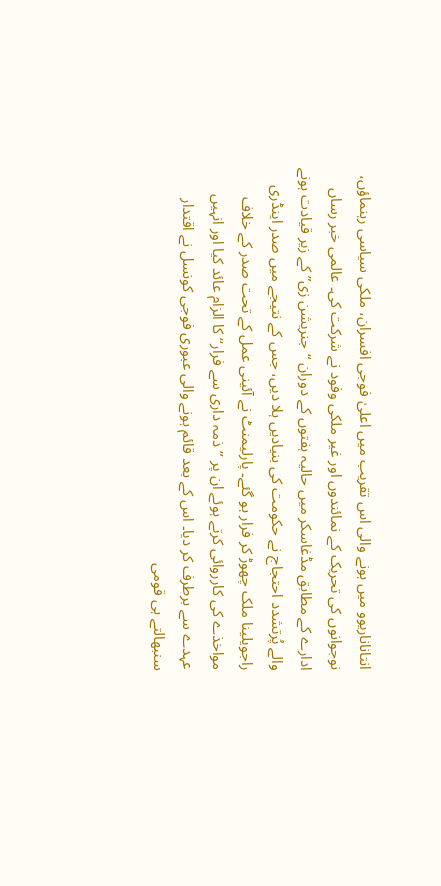انتاناناریوو میں ہونے والی اس تقریب میں اعلیٰ فوجی افسران، ملکی سیاسی رہنماؤں، نوجوانوں کی تحریک کے نمائندوں اور غیر ملکی وفود نے شرکت کی۔ عالمی خبر رساں ادارے کے مطابق مڈغاسکر میں حالیہ ہفتوں کے دوران “جنریشن زی” کے زیر قیادت ہونے والے پُرتشدد احتجاج نے حکومت کی بنیادیں ہلا دیں، جس کے نتیجے میں صدر اینڈری راجویلینا ملک چھوڑ کر فرار ہو گئے۔ پارلیمنٹ نے آئینی عمل کے تحت صدر کے خلاف مواخذے کی کارروائی کرتے ہوئے ان پر ’’ذمہ داری سے فرار‘‘ کا الزام عائد کیا اور انہیں عہدے سے برطرف کر دیا۔ اس کے بعد قائم ہونے والی عبوری فوجی کونسل نے اقتدار سنبھالتے ہی قومی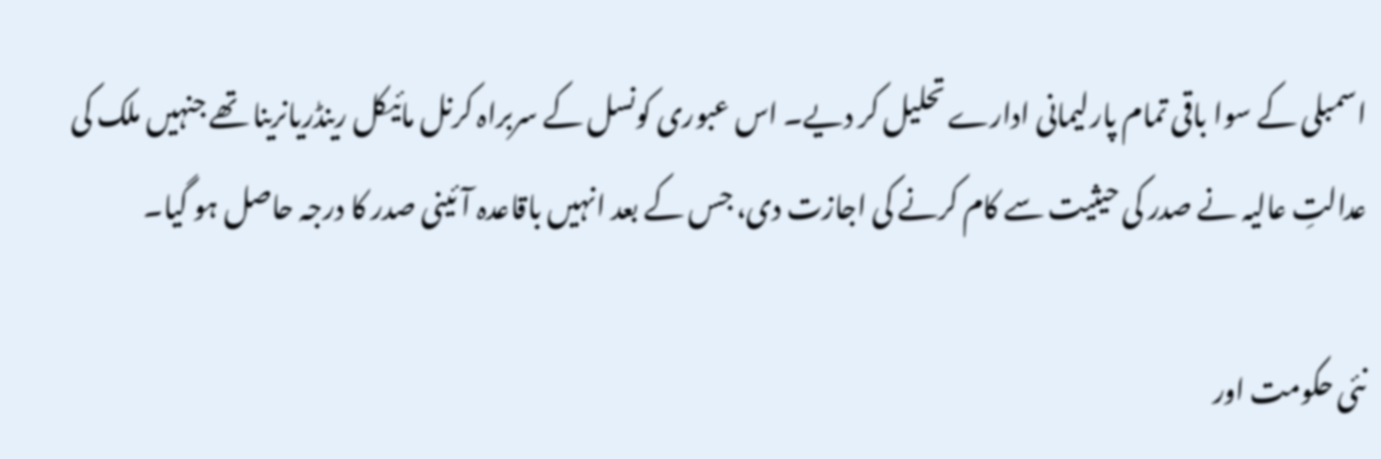اسمبلی کے سوا باقی تمام پارلیمانی ادارے تحلیل کر دیے۔ اس عبوری کونسل کے سربراہ کرنل مائیکل رینڈریانرینا تھے جنہیں ملک کی عدالتِ عالیہ نے صدر کی حیثیت سے کام کرنے کی اجازت دی، جس کے بعد انہیں باقاعدہ آئینی صدر کا درجہ حاصل ہو گیا۔

نئی حکومت اور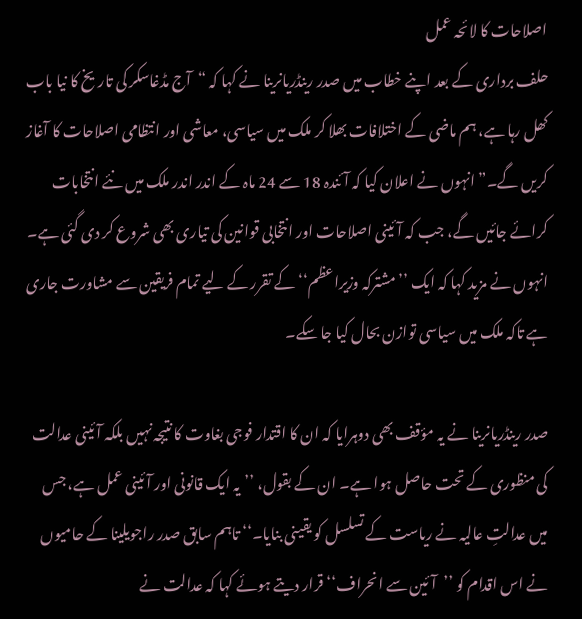اصلاحات کا لائحہ عمل
حلف برداری کے بعد اپنے خطاب میں صدر رینڈریانرینا نے کہا کہ “آج مڈغاسکر کی تاریخ کا نیا باب کھل رہا ہے، ہم ماضی کے اختلافات بھلا کر ملک میں سیاسی، معاشی اور انتظامی اصلاحات کا آغاز کریں گے۔” انہوں نے اعلان کیا کہ آئندہ 18 سے 24 ماہ کے اندر اندر ملک میں نئے انتخابات کرائے جائیں گے، جب کہ آئینی اصلاحات اور انتخابی قوانین کی تیاری بھی شروع کر دی گئی ہے۔ انہوں نے مزید کہا کہ ایک ’’مشترکہ وزیراعظم‘‘ کے تقرر کے لیے تمام فریقین سے مشاورت جاری ہے تاکہ ملک میں سیاسی توازن بحال کیا جا سکے۔

صدر رینڈریانرینا نے یہ مؤقف بھی دوہرایا کہ ان کا اقتدار فوجی بغاوت کا نتیجہ نہیں بلکہ آئینی عدالت کی منظوری کے تحت حاصل ہوا ہے۔ ان کے بقول، ’’یہ ایک قانونی اور آئینی عمل ہے، جس میں عدالتِ عالیہ نے ریاست کے تسلسل کو یقینی بنایا۔‘‘ تاہم سابق صدر راجویلینا کے حامیوں نے اس اقدام کو ’’آئین سے انحراف‘‘ قرار دیتے ہوئے کہا کہ عدالت نے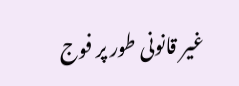غیر قانونی طور پر فوج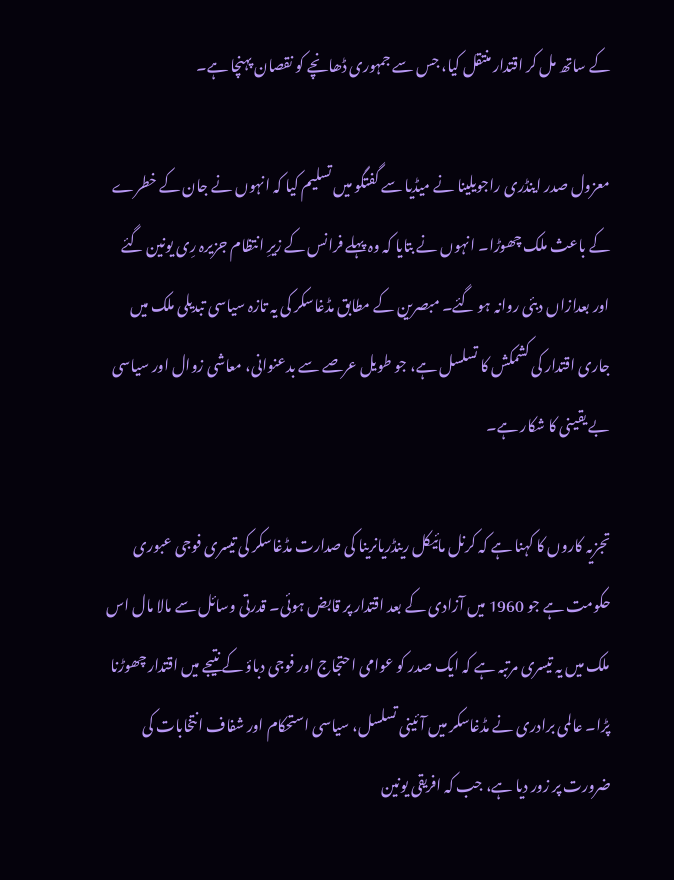کے ساتھ مل کر اقتدار منتقل کیا، جس سے جمہوری ڈھانچے کو نقصان پہنچا ہے۔

معزول صدر اینڈری راجویلینا نے میڈیا سے گفتگو میں تسلیم کیا کہ انہوں نے جان کے خطرے کے باعث ملک چھوڑا۔ انہوں نے بتایا کہ وہ پہلے فرانس کے زیرِ انتظام جزیرہ رِی یونین گئے اور بعدازاں دبئی روانہ ہو گئے۔ مبصرین کے مطابق مڈغاسکر کی یہ تازہ سیاسی تبدیلی ملک میں جاری اقتدار کی کشمکش کا تسلسل ہے، جو طویل عرصے سے بدعنوانی، معاشی زوال اور سیاسی بے یقینی کا شکار ہے۔

تجزیہ کاروں کا کہنا ہے کہ کرنل مائیکل رینڈریانرینا کی صدارت مڈغاسکر کی تیسری فوجی عبوری حکومت ہے جو 1960 میں آزادی کے بعد اقتدار پر قابض ہوئی۔ قدرتی وسائل سے مالا مال اس ملک میں یہ تیسری مرتبہ ہے کہ ایک صدر کو عوامی احتجاج اور فوجی دباؤ کے نتیجے میں اقتدار چھوڑنا پڑا۔ عالمی برادری نے مڈغاسکر میں آئینی تسلسل، سیاسی استحکام اور شفاف انتخابات کی ضرورت پر زور دیا ہے، جب کہ افریقی یونین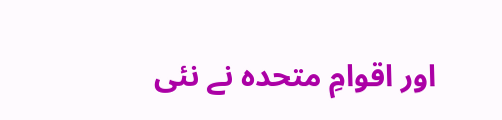اور اقوامِ متحدہ نے نئی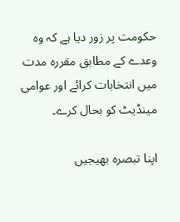حکومت پر زور دیا ہے کہ وہ وعدے کے مطابق مقررہ مدت میں انتخابات کرائے اور عوامی مینڈیٹ کو بحال کرے۔

اپنا تبصرہ بھیجیں